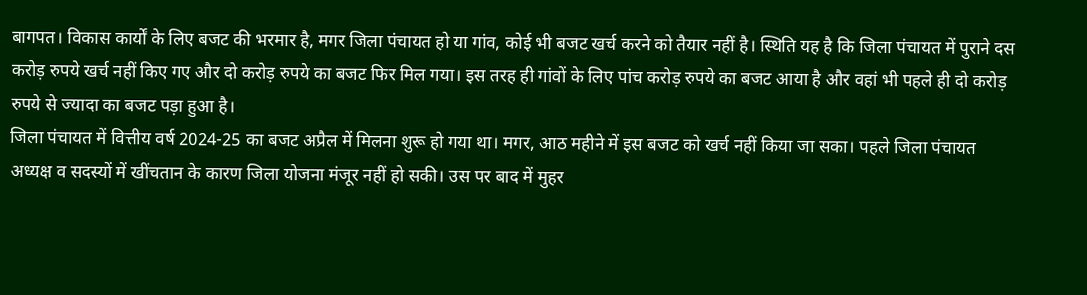बागपत। विकास कार्यों के लिए बजट की भरमार है, मगर जिला पंचायत हो या गांव, कोई भी बजट खर्च करने को तैयार नहीं है। स्थिति यह है कि जिला पंचायत में पुराने दस करोड़ रुपये खर्च नहीं किए गए और दो करोड़ रुपये का बजट फिर मिल गया। इस तरह ही गांवों के लिए पांच करोड़ रुपये का बजट आया है और वहां भी पहले ही दो करोड़ रुपये से ज्यादा का बजट पड़ा हुआ है।
जिला पंचायत में वित्तीय वर्ष 2024-25 का बजट अप्रैल में मिलना शुरू हो गया था। मगर, आठ महीने में इस बजट को खर्च नहीं किया जा सका। पहले जिला पंचायत अध्यक्ष व सदस्यों में खींचतान के कारण जिला योजना मंजूर नहीं हो सकी। उस पर बाद में मुहर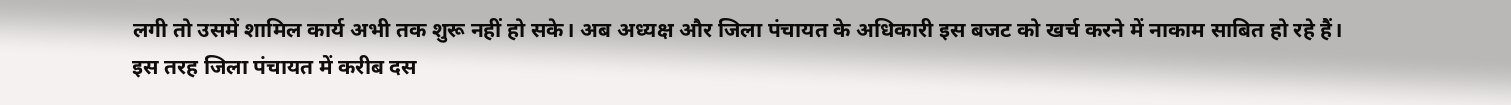लगी तो उसमें शामिल कार्य अभी तक शुरू नहीं हो सके। अब अध्यक्ष और जिला पंचायत के अधिकारी इस बजट को खर्च करने में नाकाम साबित हो रहे हैं।
इस तरह जिला पंचायत में करीब दस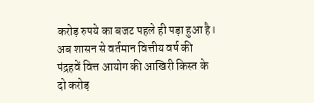करोड़ रुपये का बजट पहले ही पड़ा हुआ है। अब शासन से वर्तमान वित्तीय वर्ष की पंद्रहवें वित्त आयोग की आखिरी किस्त के दो करोड़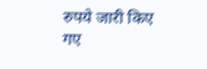रुपये जारी किए गए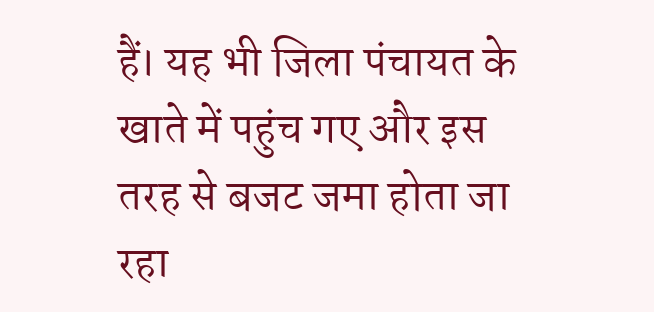हैं। यह भी जिला पंचायत के खाते में पहुंच गए और इस तरह से बजट जमा होता जा रहा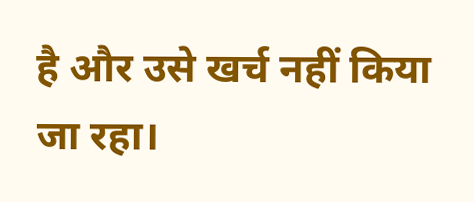है और उसे खर्च नहीं किया जा रहा।